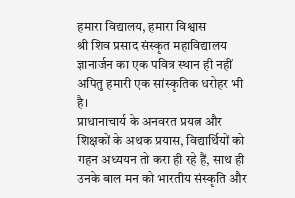हमारा विद्यालय, हमारा विश्वास
श्री शिव प्रसाद संस्कृत महाविद्यालय ज्ञानार्जन का एक पवित्र स्थान ही नहीं अपितु हमारी एक सांस्कृतिक धरोहर भी है।
प्राधानाचार्य के अनवरत प्रयत्न और शिक्षकों के अथक प्रयास, विद्यार्थियों को गहन अध्ययन तो करा ही रहे हैं, साथ ही उनके बाल मन को भारतीय संस्कृति और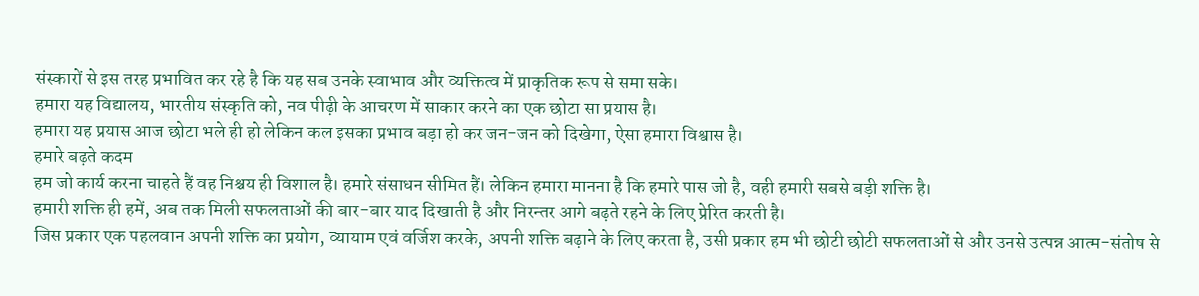संस्कारों से इस तरह प्रभावित कर रहे है कि यह सब उनके स्वाभाव और व्यक्तित्व में प्राकृतिक रूप से समा सके।
हमारा यह विद्यालय, भारतीय संस्कृति को, नव पीढ़ी के आचरण में साकार करने का एक छोटा सा प्रयास है।
हमारा यह प्रयास आज छोटा भले ही हो लेकिन कल इसका प्रभाव बड़ा हो कर जन-जन को दिखेगा, ऐसा हमारा विश्वास है।
हमारे बढ़ते कदम
हम जो कार्य करना चाहते हैं वह निश्चय ही विशाल है। हमारे संसाधन सीमित हैं। लेकिन हमारा मानना है कि हमारे पास जो है, वही हमारी सबसे बड़ी शक्ति है।
हमारी शक्ति ही हमें, अब तक मिली सफलताओं की बार-बार याद दिखाती है और निरन्तर आगे बढ़ते रहने के लिए प्रेरित करती है।
जिस प्रकार एक पहलवान अपनी शक्ति का प्रयोग, व्यायाम एवं वर्जिश करके, अपनी शक्ति बढ़ाने के लिए करता है, उसी प्रकार हम भी छोटी छोटी सफलताओं से और उनसे उत्पन्न आत्म-संतोष से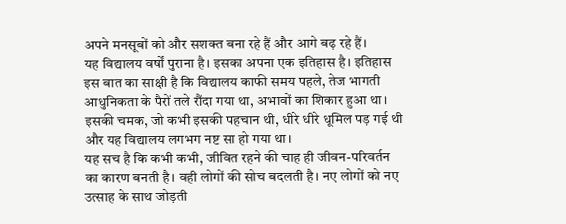अपने मनसूबों को और सशक्त बना रहे हैं और आगे बढ़ रहे हैं।
यह विद्यालय वर्षों पुराना है। इसका अपना एक इतिहास है। इतिहास इस बात का साक्षी है कि विद्यालय काफी समय पहले, तेज भागती आधुनिकता के पैरों तले रौंदा गया था, अभावों का शिकार हुआ था। इसकी चमक, जो कभी इसकी पहचान थी, धीरे धीरे धूमिल पड़ गई थी और यह विद्यालय लगभग नष्ट सा हो गया था।
यह सच है कि कभी कभी, जीवित रहने की चाह ही जीवन-परिवर्तन का कारण बनती है। वही लोगों की सोच बदलती है। नए लोगों को नए उत्साह के साथ जोड़ती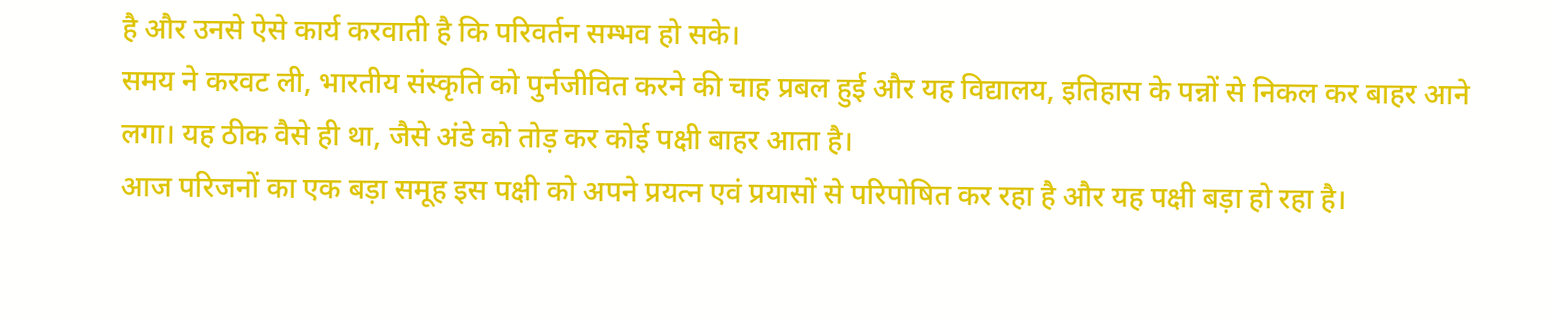है और उनसे ऐसे कार्य करवाती है कि परिवर्तन सम्भव हो सके।
समय ने करवट ली, भारतीय संस्कृति को पुर्नजीवित करने की चाह प्रबल हुई और यह विद्यालय, इतिहास के पन्नों से निकल कर बाहर आने लगा। यह ठीक वैसे ही था, जैसे अंडे को तोड़ कर कोई पक्षी बाहर आता है।
आज परिजनों का एक बड़ा समूह इस पक्षी को अपने प्रयत्न एवं प्रयासों से परिपोषित कर रहा है और यह पक्षी बड़ा हो रहा है।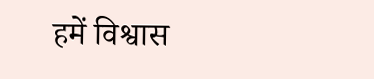हमें विश्वास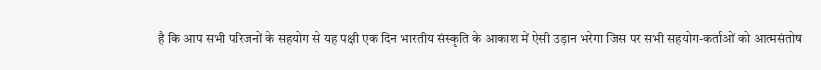है कि आप सभी परिजनों के सहयोग से यह पक्षी एक दिन भारतीय संस्कृति के आकाश में ऐसी उड़ान भरेगा जिस पर सभी सहयोग-कर्ताओं को आत्मसंतोष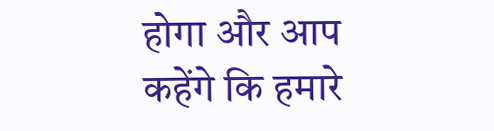होगा और आप कहेंगे कि हमारे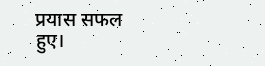प्रयास सफल हुए।